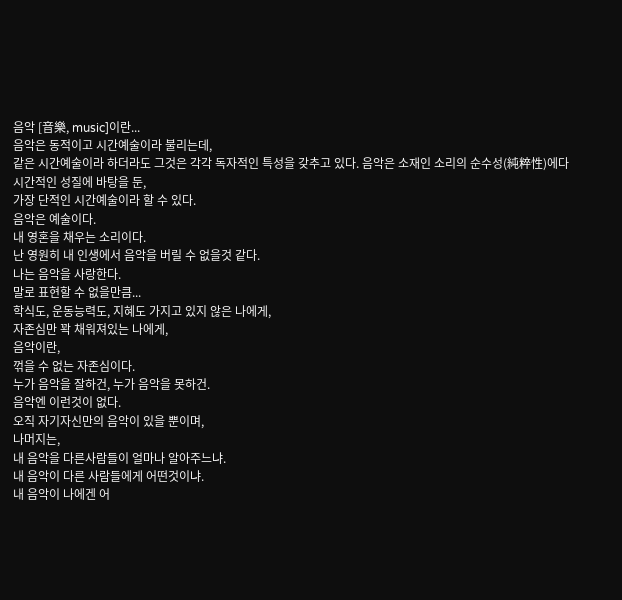음악 [音樂, music]이란...
음악은 동적이고 시간예술이라 불리는데,
같은 시간예술이라 하더라도 그것은 각각 독자적인 특성을 갖추고 있다. 음악은 소재인 소리의 순수성(純粹性)에다
시간적인 성질에 바탕을 둔,
가장 단적인 시간예술이라 할 수 있다.
음악은 예술이다.
내 영혼을 채우는 소리이다.
난 영원히 내 인생에서 음악을 버릴 수 없을것 같다.
나는 음악을 사랑한다.
말로 표현할 수 없을만큼...
학식도, 운동능력도, 지혜도 가지고 있지 않은 나에게,
자존심만 꽉 채워져있는 나에게,
음악이란,
꺾을 수 없는 자존심이다.
누가 음악을 잘하건, 누가 음악을 못하건.
음악엔 이런것이 없다.
오직 자기자신만의 음악이 있을 뿐이며,
나머지는,
내 음악을 다른사람들이 얼마나 알아주느냐.
내 음악이 다른 사람들에게 어떤것이냐.
내 음악이 나에겐 어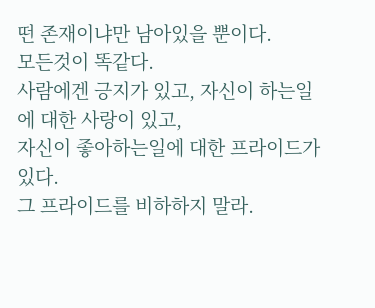떤 존재이냐만 남아있을 뿐이다.
모든것이 똑같다.
사람에겐 긍지가 있고, 자신이 하는일에 대한 사랑이 있고,
자신이 좋아하는일에 대한 프라이드가 있다.
그 프라이드를 비하하지 말라.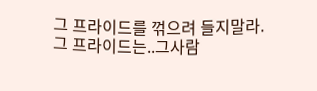그 프라이드를 꺾으려 들지말라.
그 프라이드는..그사람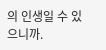의 인생일 수 있으니까.